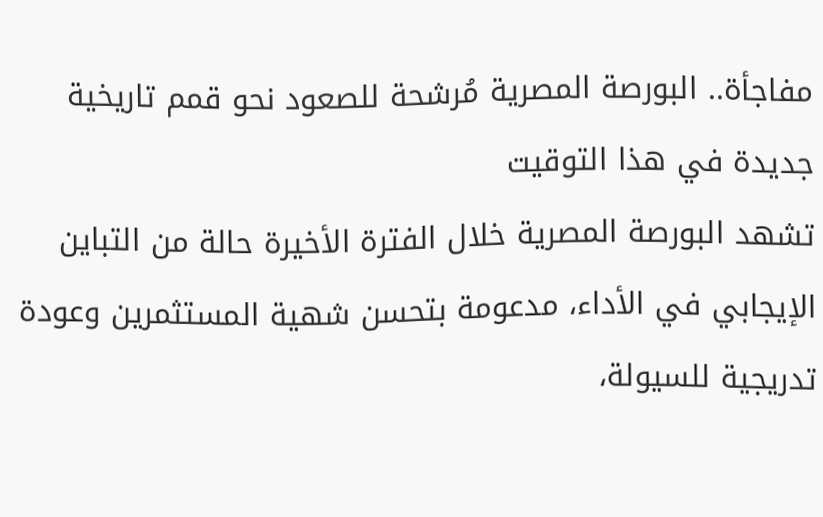مفاجأة.. البورصة المصرية مُرشحة للصعود نحو قمم تاريخية جديدة في هذا التوقيت
تشهد البورصة المصرية خلال الفترة الأخيرة حالة من التباين الإيجابي في الأداء، مدعومة بتحسن شهية المستثمرين وعودة تدريجية للسيولة،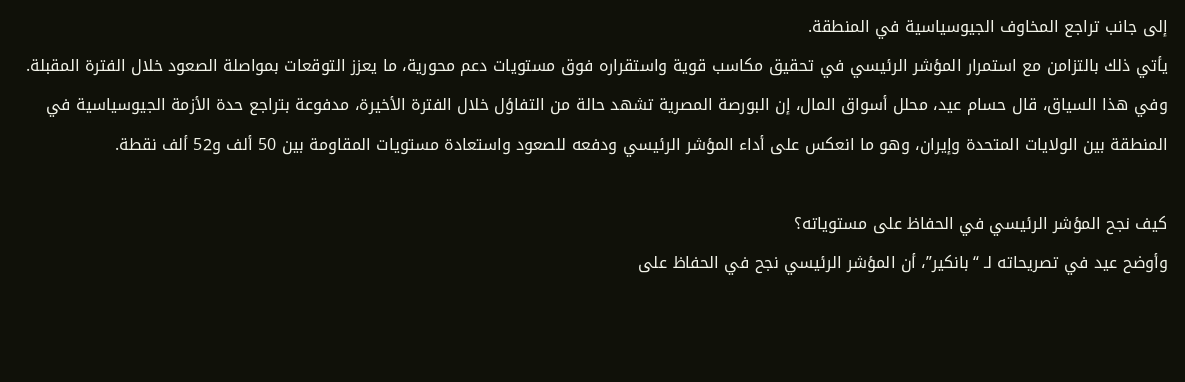إلى جانب تراجع المخاوف الجيوسياسية في المنطقة.
يأتي ذلك بالتزامن مع استمرار المؤشر الرئيسي في تحقيق مكاسب قوية واستقراره فوق مستويات دعم محورية، ما يعزز التوقعات بمواصلة الصعود خلال الفترة المقبلة.
وفي هذا السياق، قال حسام عيد، محلل أسواق المال، إن البورصة المصرية تشهد حالة من التفاؤل خلال الفترة الأخيرة، مدفوعة بتراجع حدة الأزمة الجيوسياسية في المنطقة بين الولايات المتحدة وإيران، وهو ما انعكس على أداء المؤشر الرئيسي ودفعه للصعود واستعادة مستويات المقاومة بين 50 ألف و52 ألف نقطة.

كيف نجح المؤشر الرئيسي في الحفاظ على مستوياته؟
وأوضح عيد في تصريحاته لـ “بانكير”، أن المؤشر الرئيسي نجح في الحفاظ على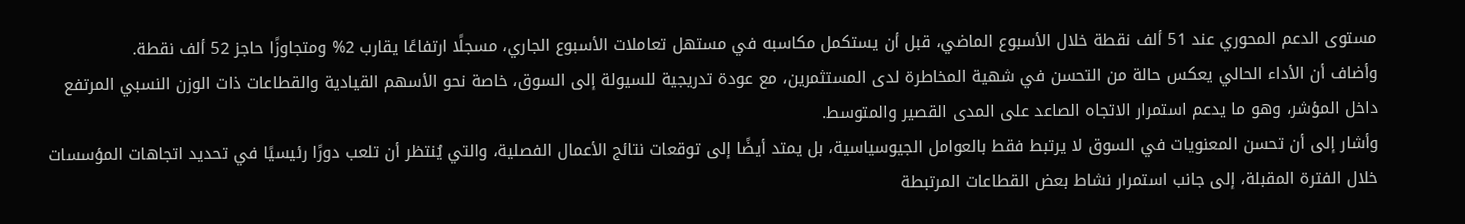مستوى الدعم المحوري عند 51 ألف نقطة خلال الأسبوع الماضي، قبل أن يستكمل مكاسبه في مستهل تعاملات الأسبوع الجاري، مسجلًا ارتفاعًا يقارب 2% ومتجاوزًا حاجز 52 ألف نقطة.
وأضاف أن الأداء الحالي يعكس حالة من التحسن في شهية المخاطرة لدى المستثمرين، مع عودة تدريجية للسيولة إلى السوق، خاصة نحو الأسهم القيادية والقطاعات ذات الوزن النسبي المرتفع داخل المؤشر، وهو ما يدعم استمرار الاتجاه الصاعد على المدى القصير والمتوسط.
وأشار إلى أن تحسن المعنويات في السوق لا يرتبط فقط بالعوامل الجيوسياسية، بل يمتد أيضًا إلى توقعات نتائج الأعمال الفصلية، والتي يُنتظر أن تلعب دورًا رئيسيًا في تحديد اتجاهات المؤسسات خلال الفترة المقبلة، إلى جانب استمرار نشاط بعض القطاعات المرتبطة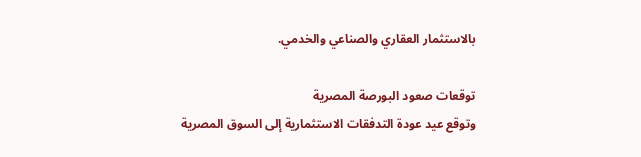بالاستثمار العقاري والصناعي والخدمي.

توقعات صعود البورصة المصرية
وتوقع عيد عودة التدفقات الاستثمارية إلى السوق المصرية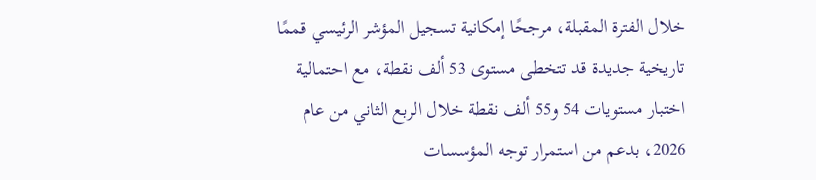خلال الفترة المقبلة، مرجحًا إمكانية تسجيل المؤشر الرئيسي قممًا تاريخية جديدة قد تتخطى مستوى 53 ألف نقطة، مع احتمالية اختبار مستويات 54 و55 ألف نقطة خلال الربع الثاني من عام 2026، بدعم من استمرار توجه المؤسسات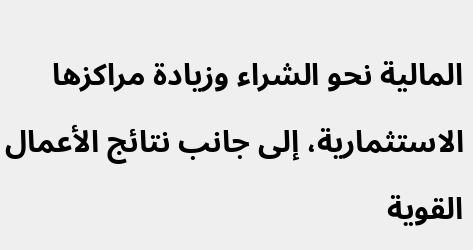المالية نحو الشراء وزيادة مراكزها الاستثمارية، إلى جانب نتائج الأعمال القوية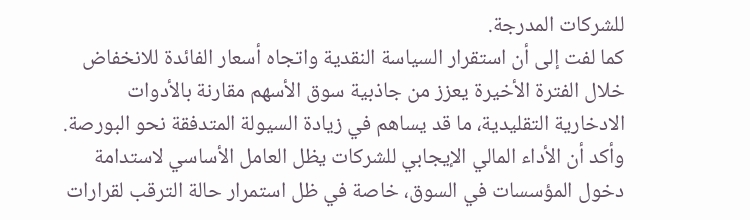للشركات المدرجة.
كما لفت إلى أن استقرار السياسة النقدية واتجاه أسعار الفائدة للانخفاض خلال الفترة الأخيرة يعزز من جاذبية سوق الأسهم مقارنة بالأدوات الادخارية التقليدية، ما قد يساهم في زيادة السيولة المتدفقة نحو البورصة.
وأكد أن الأداء المالي الإيجابي للشركات يظل العامل الأساسي لاستدامة دخول المؤسسات في السوق، خاصة في ظل استمرار حالة الترقب لقرارات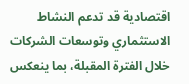اقتصادية قد تدعم النشاط الاستثماري وتوسعات الشركات خلال الفترة المقبلة، بما ينعكس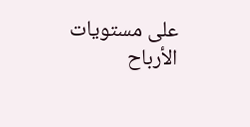على مستويات الأرباح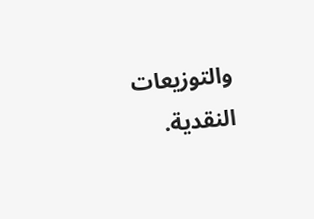والتوزيعات النقدية.